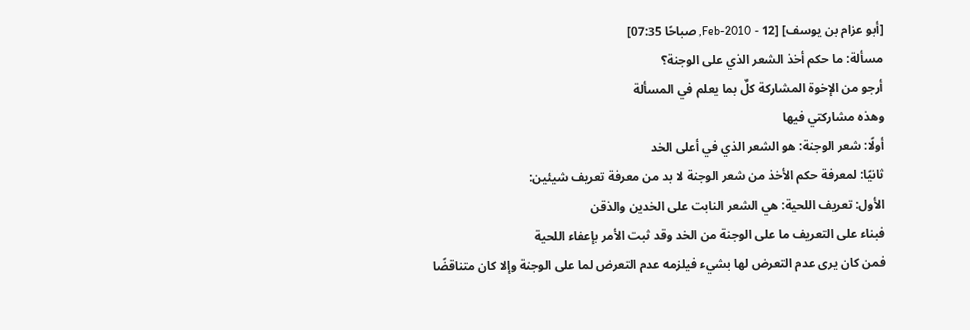[أبو عزام بن يوسف] [12 - Feb-2010, صباحًا 07:35]
مسألة: ما حكم أخذ الشعر الذي على الوجنة؟
أرجو من الإخوة المشاركة كلٌ بما يعلم في المسألة
وهذه مشاركتي فيها
أولًا: شعر الوجنة: هو الشعر الذي في أعلى الخد
ثانيًا: لمعرفة حكم الأخذ من شعر الوجنة لا بد من معرفة تعريف شيئين:
الأول: تعريف اللحية: هي الشعر النابت على الخدين والذقن
فبناء على التعريف ما على الوجنة من الخد وقد ثبت الأمر بإعفاء اللحية
فمن كان يرى عدم التعرض لها بشيء فيلزمه عدم التعرض لما على الوجنة وإلا كان متناقضًا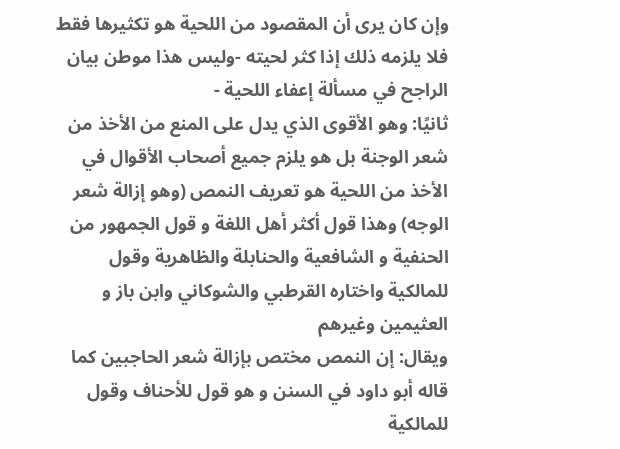وإن كان يرى أن المقصود من اللحية هو تكثيرها فقط فلا يلزمه ذلك إذا كثر لحيته -وليس هذا موطن بيان الراجح في مسألة إعفاء اللحية -
ثانيًا: وهو الأقوى الذي يدل على المنع من الأخذ من شعر الوجنة بل هو يلزم جميع أصحاب الأقوال في الأخذ من اللحية هو تعريف النمص (وهو إزالة شعر الوجه) وهذا قول أكثر أهل اللغة و قول الجمهور من الحنفية و الشافعية والحنابلة والظاهرية وقول للمالكية واختاره القرطبي والشوكاني وابن باز و العثيمين وغيرهم
ويقال: إن النمص مختص بإزالة شعر الحاجبين كما قاله أبو داود في السنن و هو قول للأحناف وقول للمالكية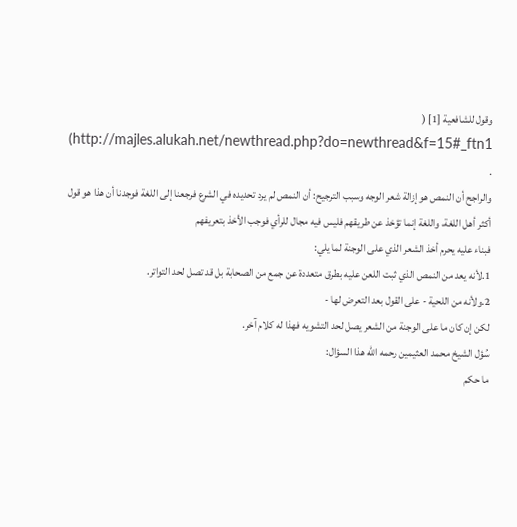وقول للشافعية [1] ( http://majles.alukah.net/newthread.php?do=newthread&f=15#_ftn1) .
والراجح أن النمص هو إزالة شعر الوجه وسبب الترجيح: أن النمص لم يرد تحديده في الشرع فرجعنا إلى اللغة فوجدنا أن هذا هو قول أكثر أهل اللغة، واللغة إنما تؤخذ عن طريقهم فليس فيه مجال للرأي فوجب الأخذ بتعريفهم
فبناء عليه يحرم أخذ الشعر الذي على الوجنة لما يلي:
1.لأنه يعد من النمص الذي ثبت اللعن عليه بطرق متعددة عن جمع من الصحابة بل قد تصل لحد التواتر.
2.ولأنه من اللحية - على القول بعد التعرض لها -
لكن إن كان ما على الوجنة من الشعر يصل لحد التشويه فهذا له كلام آخر.
سُؤل الشيخ محمد العثيمين رحمه الله هذا السؤال:
ما حكم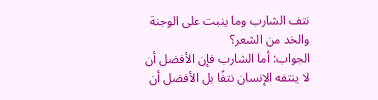نتف الشارب وما ينبت على الوجنة والخد من الشعر؟
الجواب: أما الشارب فإن الأفضل أن لا ينتفه الإنسان نتفًا بل الأفضل أن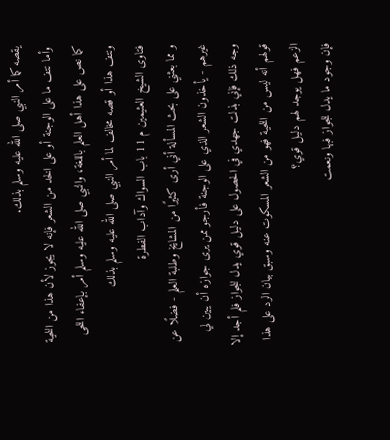يقصه كما أمر النبي صلى الله عليه وسلم بذلك.
وأما نتف ما على الوجنة أو على الخد من الشعر فإنه لا يجوز لأن هذا من اللحية كما نص على هذا أهل العلم باللغة، والنبي صلى الله عليه وسلم أمر بإعفاء اللحى ونتف هذا أو قصه مخالف لما أمر النبي صلى الله عليه وسلم بذلك
فتاوى الشيخ العثيمين م 11 باب السواك وآداب الفطرة
و مما بعثني على بحث المسألة أني أرى كثيرًا من المشايخ وطلبة العلم - فضلًا عن غيرهم - يأخذون الشعر الذي على الوجنة فأرجو ممن يرى جوازه أن يبين لي وجه ذلك فإني بذلت جهدي في الحصول على دليل قوي يدل للجواز فلم أجد إلا قولهم أنه ليس من اللحية فهو من الشعر المسكوت عنه وسبق بيان الرد على هذا الزعم فهل يوجد لهم دليل قوي؟
فإن وجود ما يدل للجواز فبها ونعمت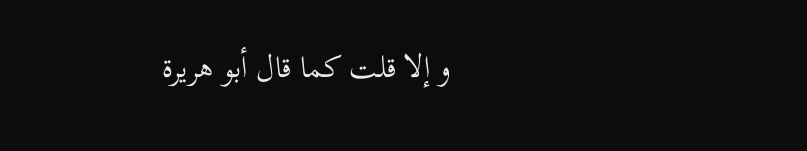و إلا قلت كما قال أبو هريرة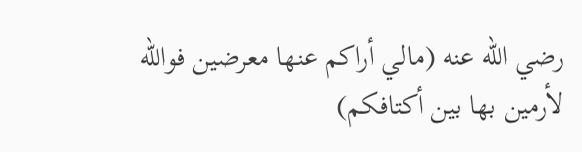رضي الله عنه (مالي أراكم عنها معرضين فوالله لأرمين بها بين أكتافكم)